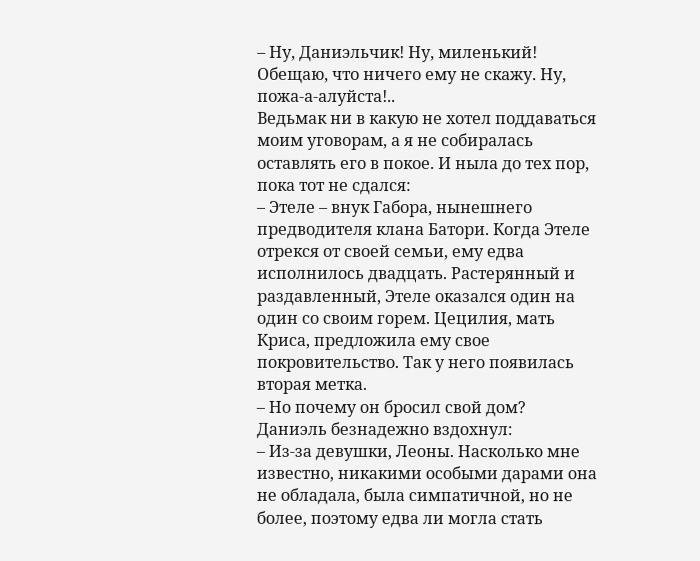– Ну, Даниэльчик! Ну, миленький! Обещаю, что ничего ему не скажу. Ну, пожа-а-алуйста!..
Ведьмак ни в какую не хотел поддаваться моим уговорам, а я не собиралась оставлять его в покое. И ныла до тех пор, пока тот не сдался:
– Этеле – внук Габора, нынешнего предводителя клана Батори. Когда Этеле отрекся от своей семьи, ему едва исполнилось двадцать. Растерянный и раздавленный, Этеле оказался один на один со своим горем. Цецилия, мать Криса, предложила ему свое покровительство. Так у него появилась вторая метка.
– Но почему он бросил свой дом?
Даниэль безнадежно вздохнул:
– Из-за девушки, Леоны. Насколько мне известно, никакими особыми дарами она не обладала, была симпатичной, но не более, поэтому едва ли могла стать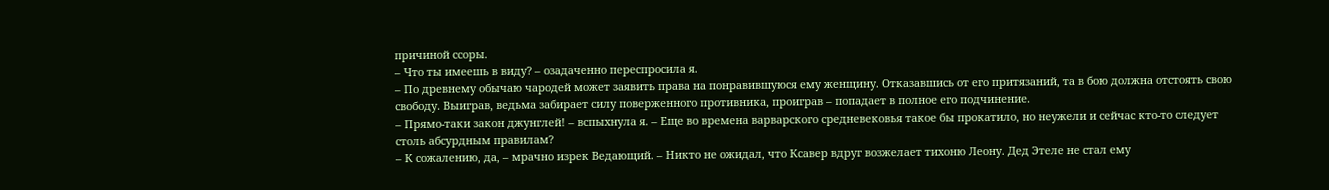причиной ссоры.
– Что ты имеешь в виду? – озадаченно переспросила я.
– По древнему обычаю чародей может заявить права на понравившуюся ему женщину. Отказавшись от его притязаний, та в бою должна отстоять свою свободу. Выиграв, ведьма забирает силу поверженного противника, проиграв – попадает в полное его подчинение.
– Прямо-таки закон джунглей! – вспыхнула я. – Еще во времена варварского средневековья такое бы прокатило, но неужели и сейчас кто-то следует столь абсурдным правилам?
– К сожалению, да, – мрачно изрек Ведающий. – Никто не ожидал, что Ксавер вдруг возжелает тихоню Леону. Дед Этеле не стал ему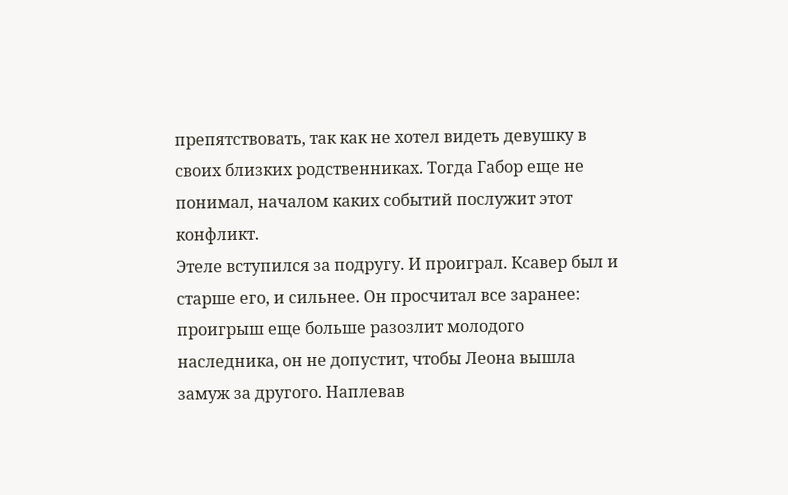препятствовать, так как не хотел видеть девушку в своих близких родственниках. Тогда Габор еще не понимал, началом каких событий послужит этот конфликт.
Этеле вступился за подругу. И проиграл. Ксавер был и старше его, и сильнее. Он просчитал все заранее: проигрыш еще больше разозлит молодого наследника, он не допустит, чтобы Леона вышла замуж за другого. Наплевав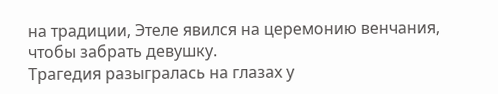на традиции, Этеле явился на церемонию венчания, чтобы забрать девушку.
Трагедия разыгралась на глазах у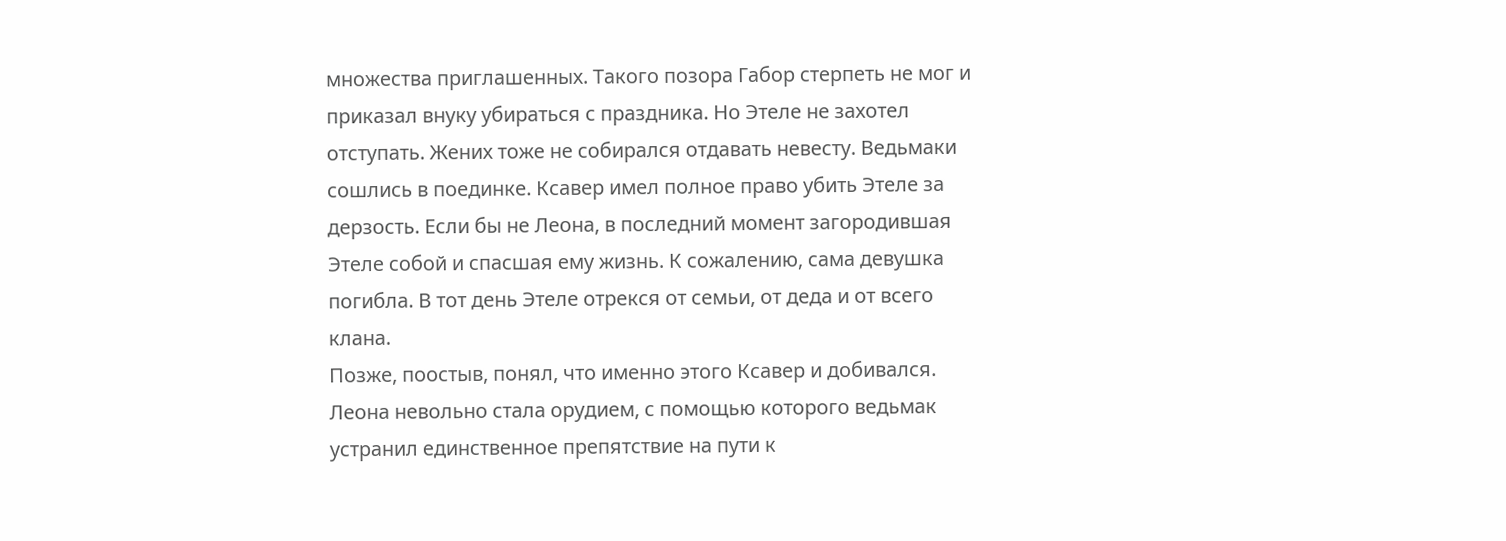множества приглашенных. Такого позора Габор стерпеть не мог и приказал внуку убираться с праздника. Но Этеле не захотел отступать. Жених тоже не собирался отдавать невесту. Ведьмаки сошлись в поединке. Ксавер имел полное право убить Этеле за дерзость. Если бы не Леона, в последний момент загородившая Этеле собой и спасшая ему жизнь. К сожалению, сама девушка погибла. В тот день Этеле отрекся от семьи, от деда и от всего клана.
Позже, поостыв, понял, что именно этого Ксавер и добивался. Леона невольно стала орудием, с помощью которого ведьмак устранил единственное препятствие на пути к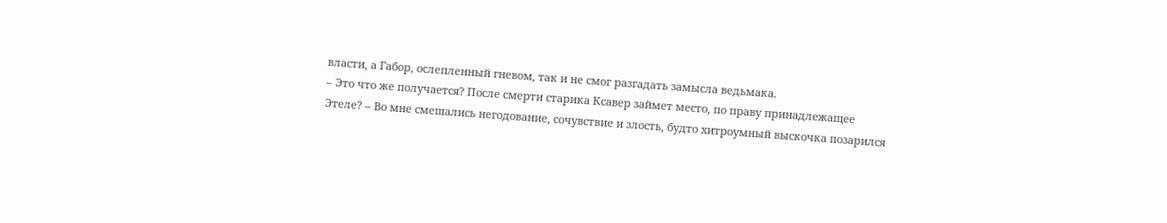власти, а Габор, ослепленный гневом, так и не смог разгадать замысла ведьмака.
– Это что же получается? После смерти старика Ксавер займет место, по праву принадлежащее Этеле? – Во мне смешались негодование, сочувствие и злость, будто хитроумный выскочка позарился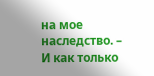на мое наследство. – И как только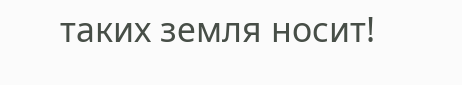таких земля носит!